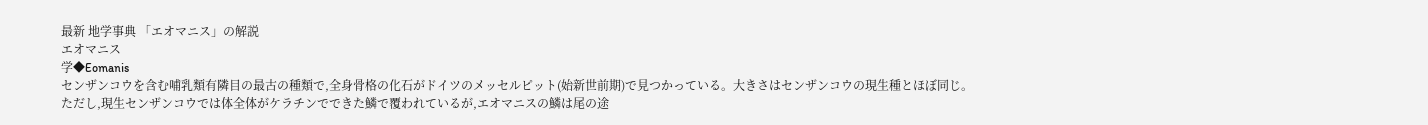最新 地学事典 「エオマニス」の解説
エオマニス
学◆Eomanis
センザンコウを含む哺乳類有隣目の最古の種類で,全身骨格の化石がドイツのメッセルピット(始新世前期)で見つかっている。大きさはセンザンコウの現生種とほぼ同じ。ただし,現生センザンコウでは体全体がケラチンでできた鱗で覆われているが,エオマニスの鱗は尾の途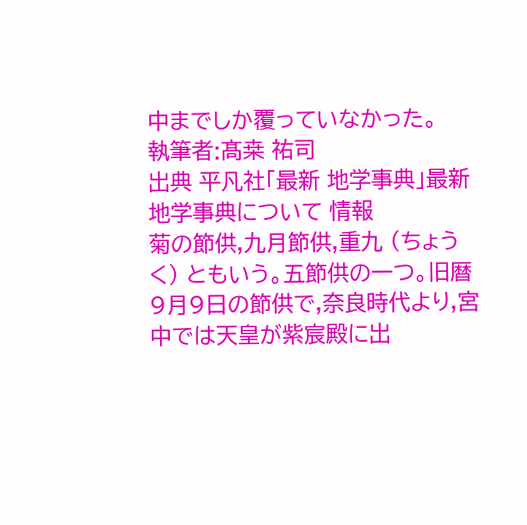中までしか覆っていなかった。
執筆者:髙桒 祐司
出典 平凡社「最新 地学事典」最新 地学事典について 情報
菊の節供,九月節供,重九 (ちょうく) ともいう。五節供の一つ。旧暦9月9日の節供で,奈良時代より,宮中では天皇が紫宸殿に出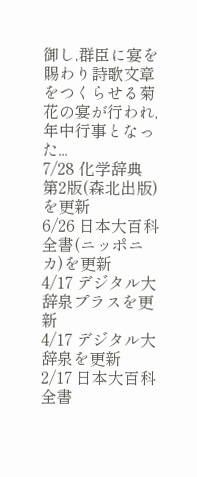御し,群臣に宴を賜わり詩歌文章をつくらせる菊花の宴が行われ,年中行事となった...
7/28 化学辞典 第2版(森北出版)を更新
6/26 日本大百科全書(ニッポニカ)を更新
4/17 デジタル大辞泉プラスを更新
4/17 デジタル大辞泉を更新
2/17 日本大百科全書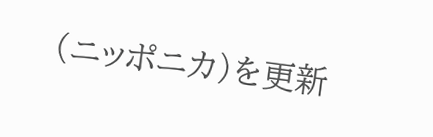(ニッポニカ)を更新